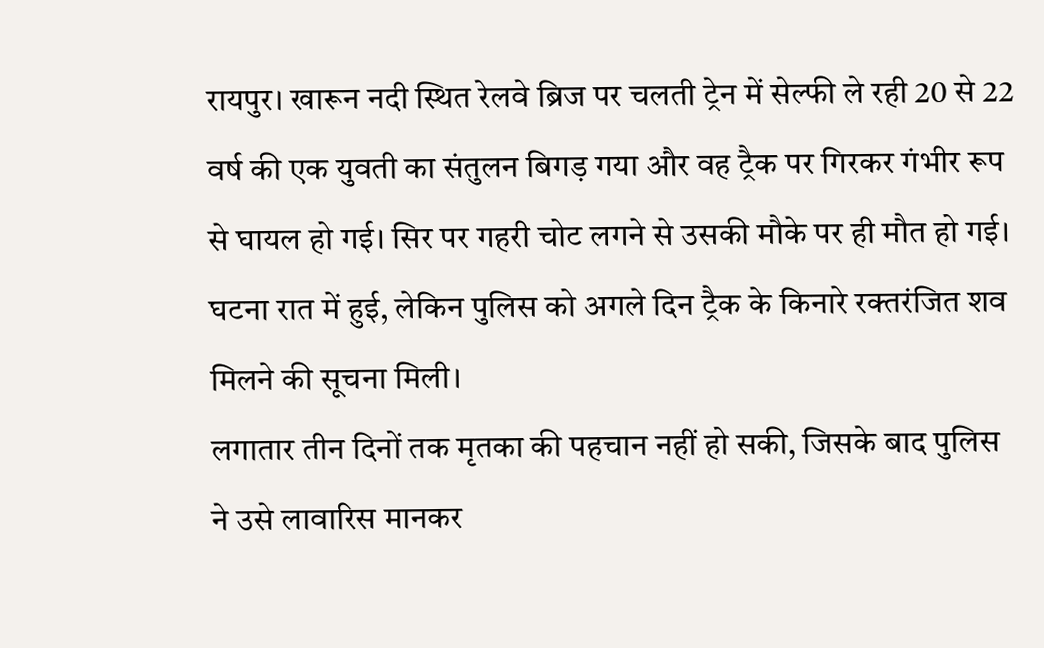रायपुर। खारून नदी स्थित रेलवे ब्रिज पर चलती ट्रेन में सेल्फी ले रही 20 से 22 वर्ष की एक युवती का संतुलन बिगड़ गया और वह ट्रैक पर गिरकर गंभीर रूप से घायल हो गई। सिर पर गहरी चोट लगने से उसकी मौके पर ही मौत हो गई। घटना रात में हुई, लेकिन पुलिस को अगले दिन ट्रैक के किनारे रक्तरंजित शव मिलने की सूचना मिली।
लगातार तीन दिनों तक मृतका की पहचान नहीं हो सकी, जिसके बाद पुलिस ने उसे लावारिस मानकर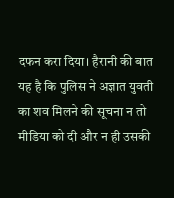दफन करा दिया। हैरानी की बात यह है कि पुलिस ने अज्ञात युवती का शव मिलने की सूचना न तो मीडिया को दी और न ही उसकी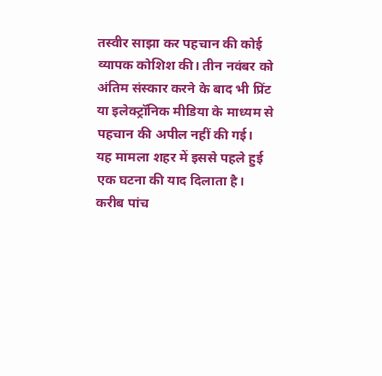तस्वीर साझा कर पहचान की कोई व्यापक कोशिश की। तीन नवंबर को अंतिम संस्कार करने के बाद भी प्रिंट या इलेक्ट्रॉनिक मीडिया के माध्यम से पहचान की अपील नहीं की गई।
यह मामला शहर में इससे पहले हुई एक घटना की याद दिलाता है। करीब पांच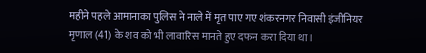महीने पहले आमानाका पुलिस ने नाले में मृत पाए गए शंकरनगर निवासी इंजीनियर मृणाल (41) के शव को भी लावारिस मानते हुए दफन करा दिया था।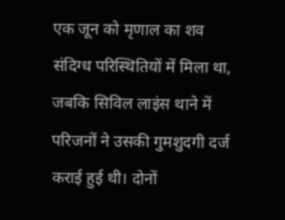एक जून को मृणाल का शव संदिग्ध परिस्थितियों में मिला था, जबकि सिविल लाइंस थाने में परिजनों ने उसकी गुमशुदगी दर्ज कराई हुई थी। दोनों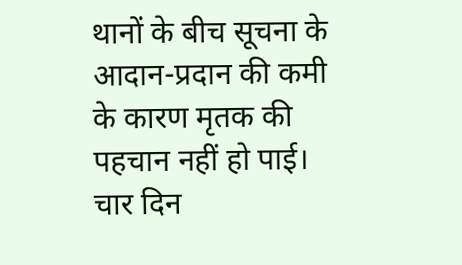थानों के बीच सूचना के आदान-प्रदान की कमी के कारण मृतक की पहचान नहीं हो पाई। चार दिन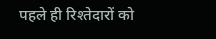पहले ही रिश्तेदारों को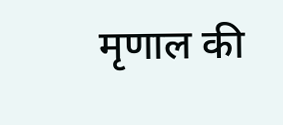मृणाल की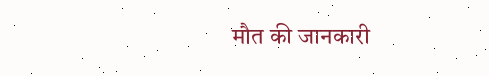मौत की जानकारी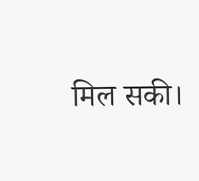मिल सकी।